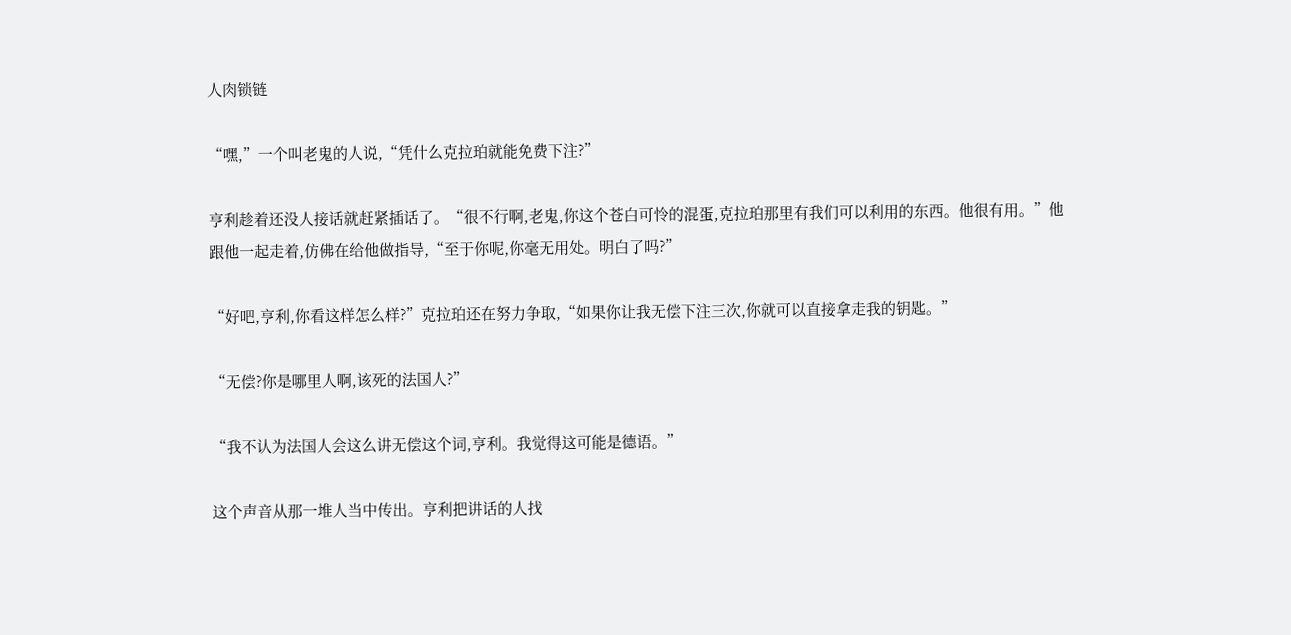人肉锁链

“嘿,”一个叫老鬼的人说,“凭什么克拉珀就能免费下注?”

亨利趁着还没人接话就赶紧插话了。“很不行啊,老鬼,你这个苍白可怜的混蛋,克拉珀那里有我们可以利用的东西。他很有用。”他跟他一起走着,仿佛在给他做指导,“至于你呢,你毫无用处。明白了吗?”

“好吧,亨利,你看这样怎么样?”克拉珀还在努力争取,“如果你让我无偿下注三次,你就可以直接拿走我的钥匙。”

“无偿?你是哪里人啊,该死的法国人?”

“我不认为法国人会这么讲无偿这个词,亨利。我觉得这可能是德语。”

这个声音从那一堆人当中传出。亨利把讲话的人找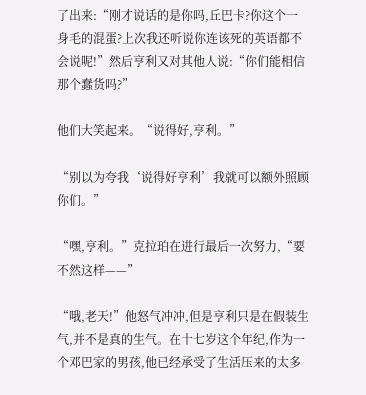了出来:“刚才说话的是你吗,丘巴卡?你这个一身毛的混蛋?上次我还听说你连该死的英语都不会说呢!”然后亨利又对其他人说:“你们能相信那个蠢货吗?”

他们大笑起来。“说得好,亨利。”

“别以为夸我‘说得好亨利’我就可以额外照顾你们。”

“嘿,亨利。”克拉珀在进行最后一次努力,“要不然这样——”

“哦,老天!”他怒气冲冲,但是亨利只是在假装生气,并不是真的生气。在十七岁这个年纪,作为一个邓巴家的男孩,他已经承受了生活压来的太多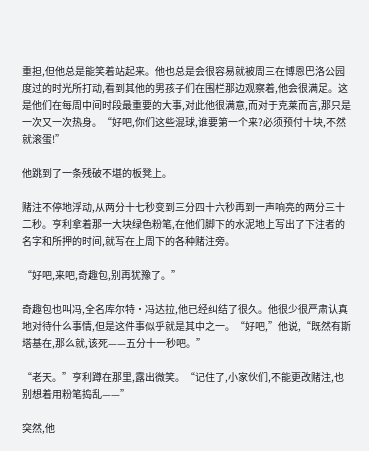重担,但他总是能笑着站起来。他也总是会很容易就被周三在博恩巴洛公园度过的时光所打动,看到其他的男孩子们在围栏那边观察着,他会很满足。这是他们在每周中间时段最重要的大事,对此他很满意,而对于克莱而言,那只是一次又一次热身。“好吧,你们这些混球,谁要第一个来?必须预付十块,不然就滚蛋!”

他跳到了一条残破不堪的板凳上。

赌注不停地浮动,从两分十七秒变到三分四十六秒再到一声响亮的两分三十二秒。亨利拿着那一大块绿色粉笔,在他们脚下的水泥地上写出了下注者的名字和所押的时间,就写在上周下的各种赌注旁。

“好吧,来吧,奇趣包,别再犹豫了。”

奇趣包也叫冯,全名库尔特·冯达拉,他已经纠结了很久。他很少很严肃认真地对待什么事情,但是这件事似乎就是其中之一。“好吧,”他说,“既然有斯塔基在,那么就,该死——五分十一秒吧。”

“老天。”亨利蹲在那里,露出微笑。“记住了,小家伙们,不能更改赌注,也别想着用粉笔捣乱——”

突然,他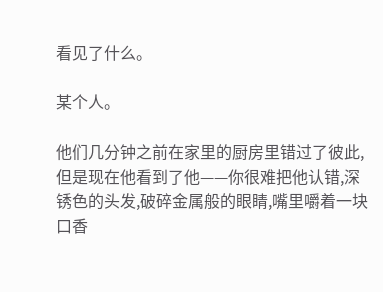看见了什么。

某个人。

他们几分钟之前在家里的厨房里错过了彼此,但是现在他看到了他——你很难把他认错,深锈色的头发,破碎金属般的眼睛,嘴里嚼着一块口香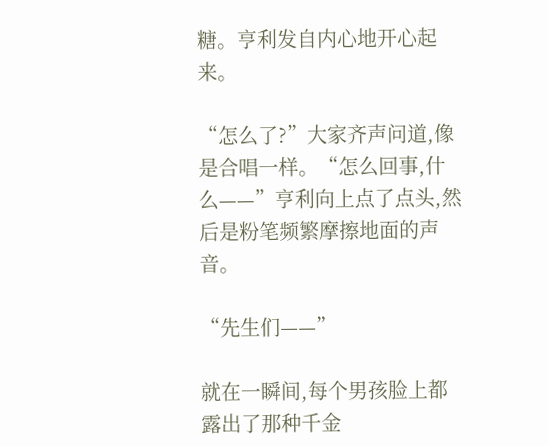糖。亨利发自内心地开心起来。

“怎么了?”大家齐声问道,像是合唱一样。“怎么回事,什么——”亨利向上点了点头,然后是粉笔频繁摩擦地面的声音。

“先生们——”

就在一瞬间,每个男孩脸上都露出了那种千金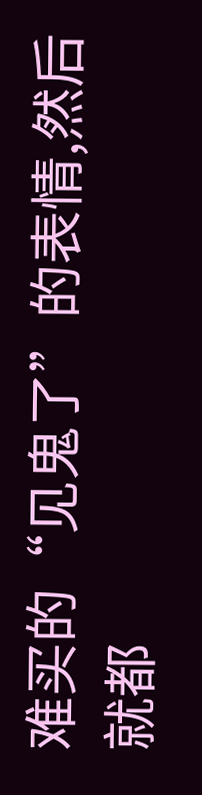难买的“见鬼了”的表情,然后就都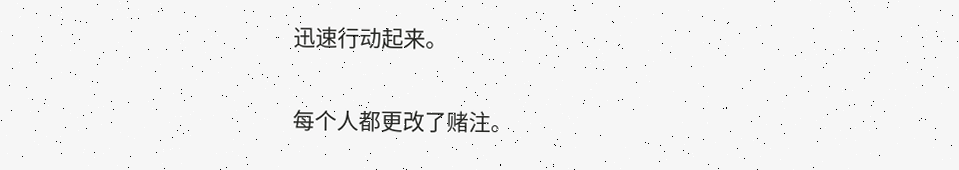迅速行动起来。

每个人都更改了赌注。